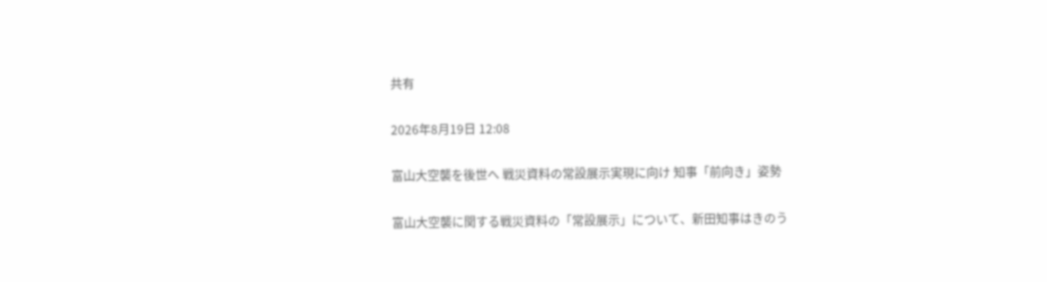共有

2026年8月19日 12:08

富山大空襲を後世へ 戦災資料の常設展示実現に向け 知事「前向き」姿勢

富山大空襲に関する戦災資料の「常設展示」について、新田知事はきのう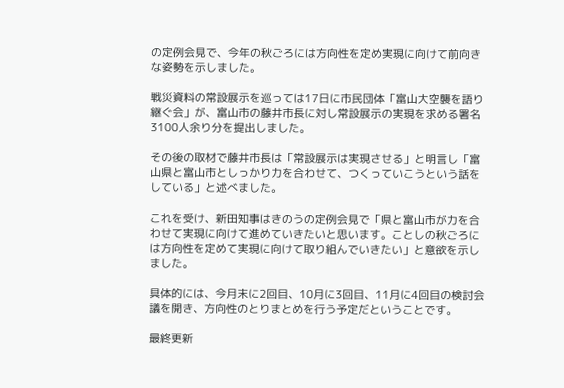の定例会見で、今年の秋ごろには方向性を定め実現に向けて前向きな姿勢を示しました。

戦災資料の常設展示を巡っては17日に市民団体「富山大空襲を語り継ぐ会」が、富山市の藤井市長に対し常設展示の実現を求める署名3100人余り分を提出しました。

その後の取材で藤井市長は「常設展示は実現させる」と明言し「富山県と富山市としっかり力を合わせて、つくっていこうという話をしている」と述べました。

これを受け、新田知事はきのうの定例会見で「県と富山市が力を合わせて実現に向けて進めていきたいと思います。ことしの秋ごろには方向性を定めて実現に向けて取り組んでいきたい」と意欲を示しました。

具体的には、今月末に2回目、10月に3回目、11月に4回目の検討会議を開き、方向性のとりまとめを行う予定だということです。

最終更新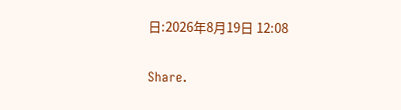日:2026年8月19日 12:08

Share.